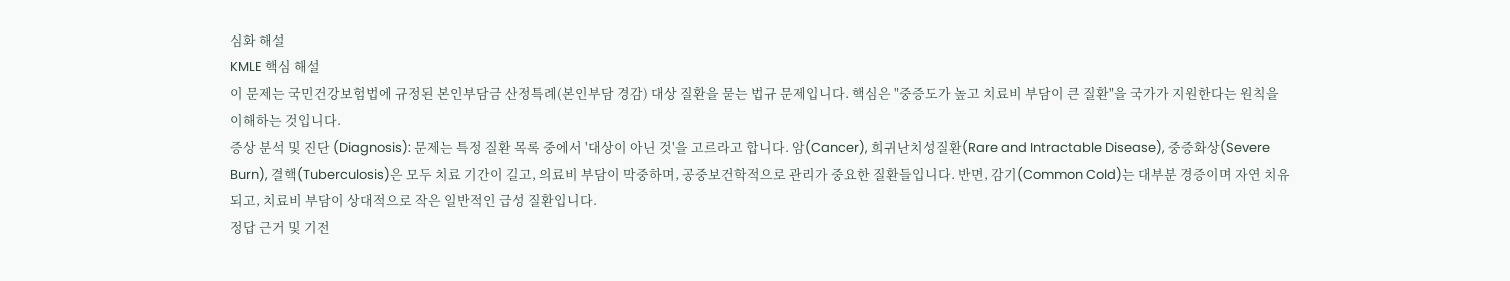심화 해설
KMLE 핵심 해설
이 문제는 국민건강보험법에 규정된 본인부담금 산정특례(본인부담 경감) 대상 질환을 묻는 법규 문제입니다. 핵심은 "중증도가 높고 치료비 부담이 큰 질환"을 국가가 지원한다는 원칙을 이해하는 것입니다.
증상 분석 및 진단 (Diagnosis): 문제는 특정 질환 목록 중에서 '대상이 아닌 것'을 고르라고 합니다. 암(Cancer), 희귀난치성질환(Rare and Intractable Disease), 중증화상(Severe Burn), 결핵(Tuberculosis)은 모두 치료 기간이 길고, 의료비 부담이 막중하며, 공중보건학적으로 관리가 중요한 질환들입니다. 반면, 감기(Common Cold)는 대부분 경증이며 자연 치유되고, 치료비 부담이 상대적으로 작은 일반적인 급성 질환입니다.
정답 근거 및 기전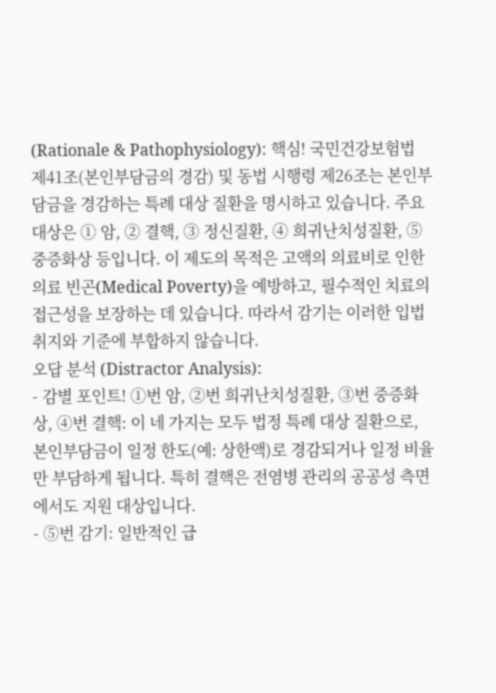(Rationale & Pathophysiology): 핵심! 국민건강보험법 제41조(본인부담금의 경감) 및 동법 시행령 제26조는 본인부담금을 경감하는 특례 대상 질환을 명시하고 있습니다. 주요 대상은 ① 암, ② 결핵, ③ 정신질환, ④ 희귀난치성질환, ⑤ 중증화상 등입니다. 이 제도의 목적은 고액의 의료비로 인한 의료 빈곤(Medical Poverty)을 예방하고, 필수적인 치료의 접근성을 보장하는 데 있습니다. 따라서 감기는 이러한 입법 취지와 기준에 부합하지 않습니다.
오답 분석 (Distractor Analysis):
- 감별 포인트! ①번 암, ②번 희귀난치성질환, ③번 중증화상, ④번 결핵: 이 네 가지는 모두 법정 특례 대상 질환으로, 본인부담금이 일정 한도(예: 상한액)로 경감되거나 일정 비율만 부담하게 됩니다. 특히 결핵은 전염병 관리의 공공성 측면에서도 지원 대상입니다.
- ⑤번 감기: 일반적인 급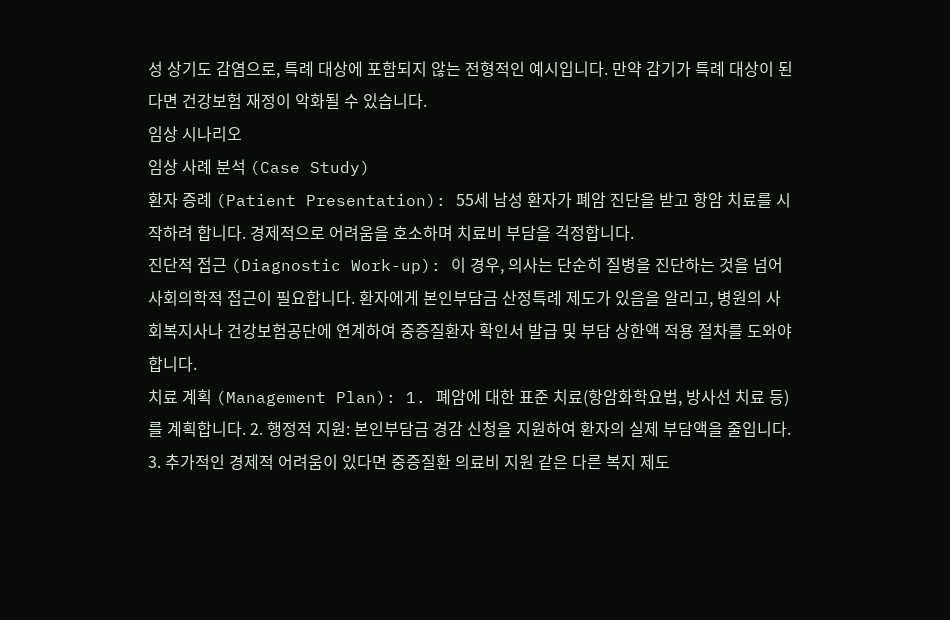성 상기도 감염으로, 특례 대상에 포함되지 않는 전형적인 예시입니다. 만약 감기가 특례 대상이 된다면 건강보험 재정이 악화될 수 있습니다.
임상 시나리오
임상 사례 분석 (Case Study)
환자 증례 (Patient Presentation): 55세 남성 환자가 폐암 진단을 받고 항암 치료를 시작하려 합니다. 경제적으로 어려움을 호소하며 치료비 부담을 걱정합니다.
진단적 접근 (Diagnostic Work-up): 이 경우, 의사는 단순히 질병을 진단하는 것을 넘어 사회의학적 접근이 필요합니다. 환자에게 본인부담금 산정특례 제도가 있음을 알리고, 병원의 사회복지사나 건강보험공단에 연계하여 중증질환자 확인서 발급 및 부담 상한액 적용 절차를 도와야 합니다.
치료 계획 (Management Plan): 1. 폐암에 대한 표준 치료(항암화학요법, 방사선 치료 등)를 계획합니다. 2. 행정적 지원: 본인부담금 경감 신청을 지원하여 환자의 실제 부담액을 줄입니다. 3. 추가적인 경제적 어려움이 있다면 중증질환 의료비 지원 같은 다른 복지 제도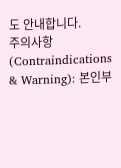도 안내합니다.
주의사항 (Contraindications & Warning): 본인부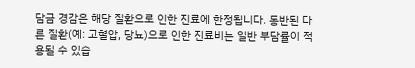담금 경감은 해당 질환으로 인한 진료에 한정됩니다. 동반된 다른 질환(예: 고혈압, 당뇨)으로 인한 진료비는 일반 부담률이 적용될 수 있습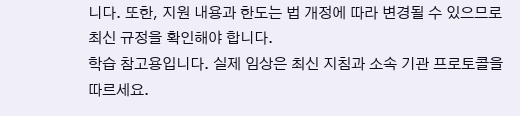니다. 또한, 지원 내용과 한도는 법 개정에 따라 변경될 수 있으므로 최신 규정을 확인해야 합니다.
학습 참고용입니다. 실제 임상은 최신 지침과 소속 기관 프로토콜을 따르세요.